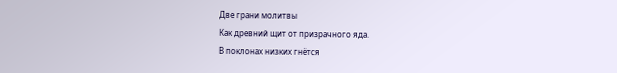Две грани молитвы
Как древний щит от призрачного яда.
В поклонах низких гнётся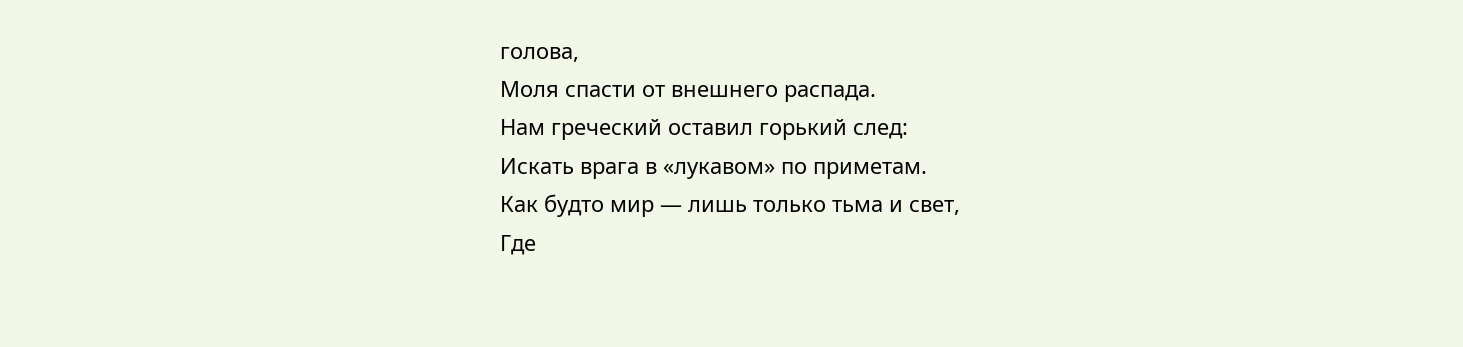голова,
Моля спасти от внешнего распада.
Нам греческий оставил горький след:
Искать врага в «лукавом» по приметам.
Как будто мир — лишь только тьма и свет,
Где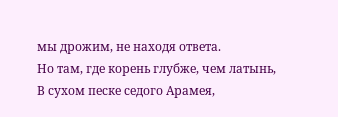мы дрожим, не находя ответа.
Но там, где корень глубже, чем латынь,
В сухом песке седого Арамея,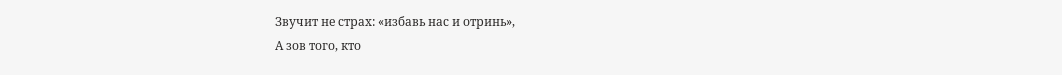Звучит не страх: «избавь нас и отринь»,
А зов того, кто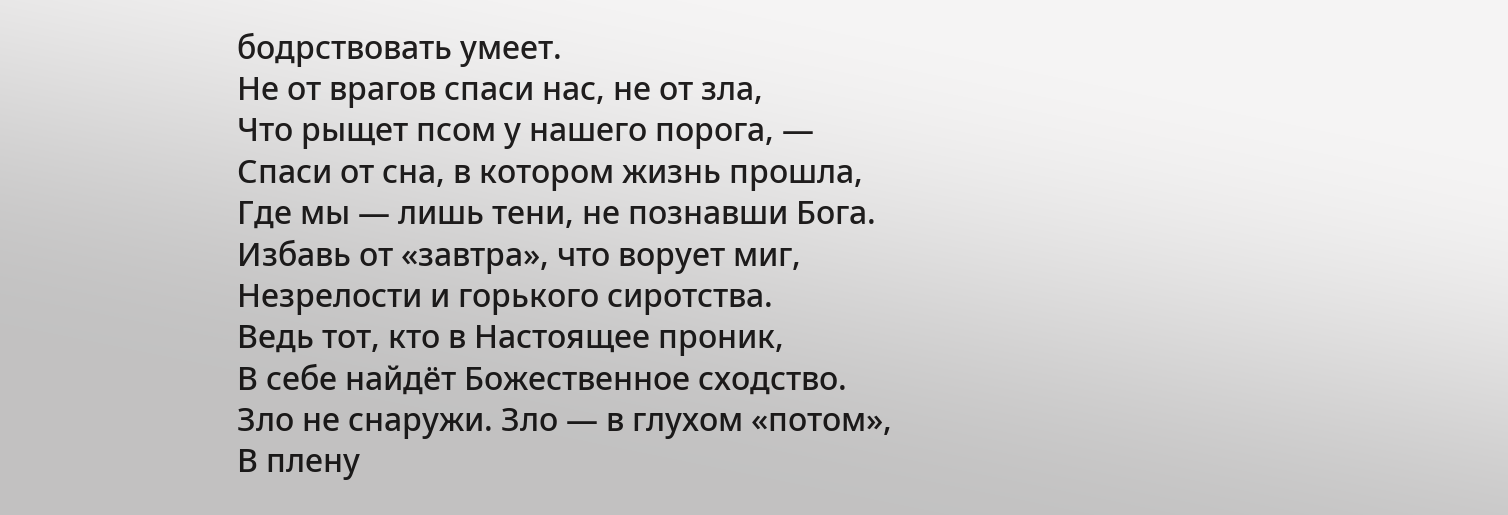бодрствовать умеет.
Не от врагов спаси нас, не от зла,
Что рыщет псом у нашего порога, —
Спаси от сна, в котором жизнь прошла,
Где мы — лишь тени, не познавши Бога.
Избавь от «завтра», что ворует миг,
Незрелости и горького сиротства.
Ведь тот, кто в Настоящее проник,
В себе найдёт Божественное сходство.
Зло не снаружи. Зло — в глухом «потом»,
В плену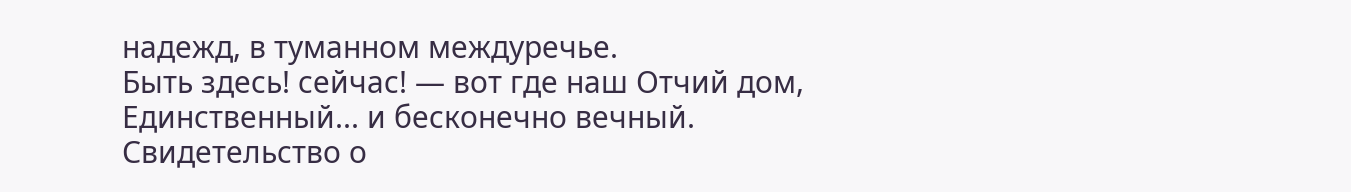надежд, в туманном междуречье.
Быть здесь! сейчас! — вот где наш Отчий дом,
Единственный... и бесконечно вечный.
Свидетельство о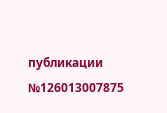публикации №126013007875